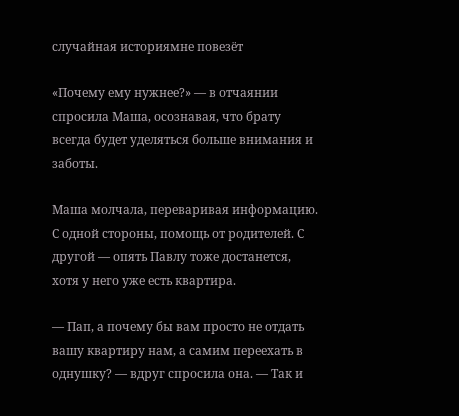случайная историямне повезёт

«Почему ему нужнее?» — в отчаянии спросила Маша, осознавая, что брату всегда будет уделяться больше внимания и заботы.

Маша молчала, переваривая информацию. С одной стороны, помощь от родителей. С другой — опять Павлу тоже достанется, хотя у него уже есть квартира.

— Пап, а почему бы вам просто не отдать вашу квартиру нам, а самим переехать в однушку? — вдруг спросила она. — Так и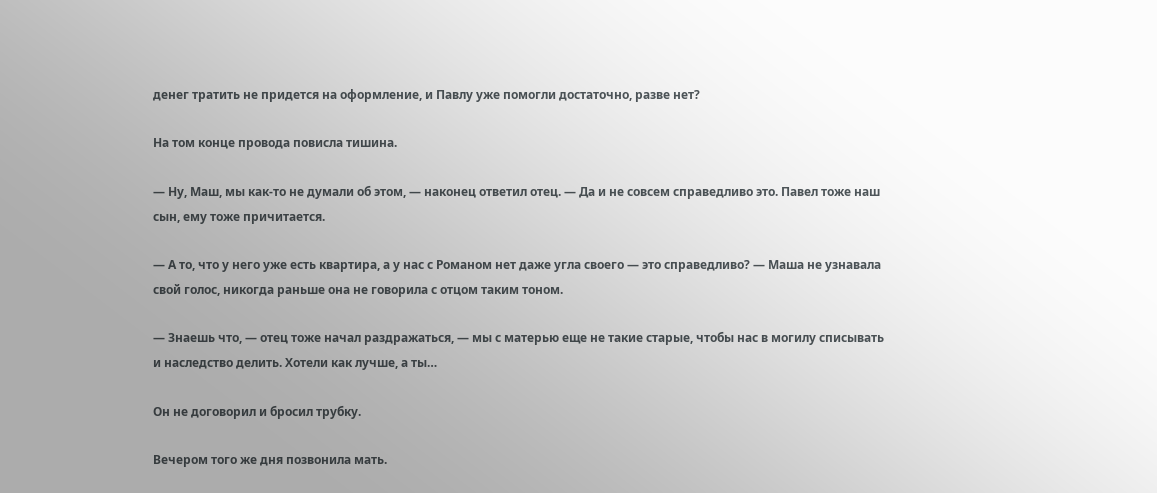денег тратить не придется на оформление, и Павлу уже помогли достаточно, разве нет?

На том конце провода повисла тишина.

— Ну, Маш, мы как-то не думали об этом, — наконец ответил отец. — Да и не совсем справедливо это. Павел тоже наш сын, ему тоже причитается.

— А то, что у него уже есть квартира, а у нас с Романом нет даже угла своего — это справедливо? — Маша не узнавала свой голос, никогда раньше она не говорила с отцом таким тоном.

— Знаешь что, — отец тоже начал раздражаться, — мы с матерью еще не такие старые, чтобы нас в могилу списывать и наследство делить. Хотели как лучше, а ты…

Он не договорил и бросил трубку.

Вечером того же дня позвонила мать.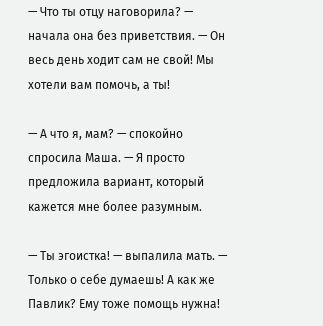— Что ты отцу наговорила? — начала она без приветствия. — Он весь день ходит сам не свой! Мы хотели вам помочь, а ты!

— А что я, мам? — спокойно спросила Маша. — Я просто предложила вариант, который кажется мне более разумным.

— Ты эгоистка! — выпалила мать. — Только о себе думаешь! А как же Павлик? Ему тоже помощь нужна!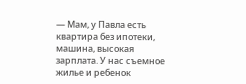— Мам, у Павла есть квартира без ипотеки, машина, высокая зарплата. У нас съемное жилье и ребенок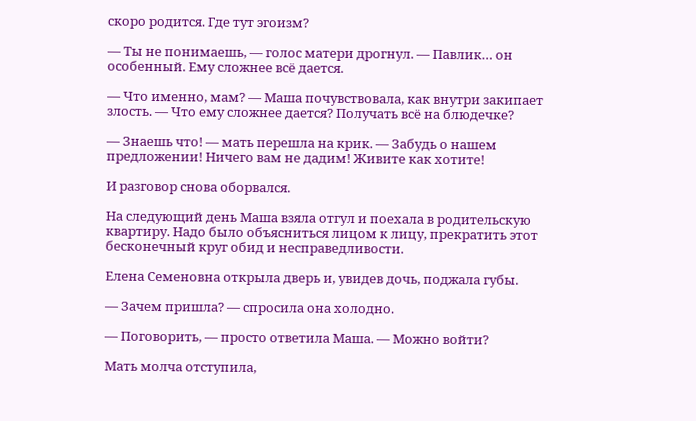скоро родится. Где тут эгоизм?

— Ты не понимаешь, — голос матери дрогнул. — Павлик… он особенный. Ему сложнее всё дается.

— Что именно, мам? — Маша почувствовала, как внутри закипает злость. — Что ему сложнее дается? Получать всё на блюдечке?

— Знаешь что! — мать перешла на крик. — Забудь о нашем предложении! Ничего вам не дадим! Живите как хотите!

И разговор снова оборвался.

На следующий день Маша взяла отгул и поехала в родительскую квартиру. Надо было объясниться лицом к лицу, прекратить этот бесконечный круг обид и несправедливости.

Елена Семеновна открыла дверь и, увидев дочь, поджала губы.

— Зачем пришла? — спросила она холодно.

— Поговорить, — просто ответила Маша. — Можно войти?

Мать молча отступила,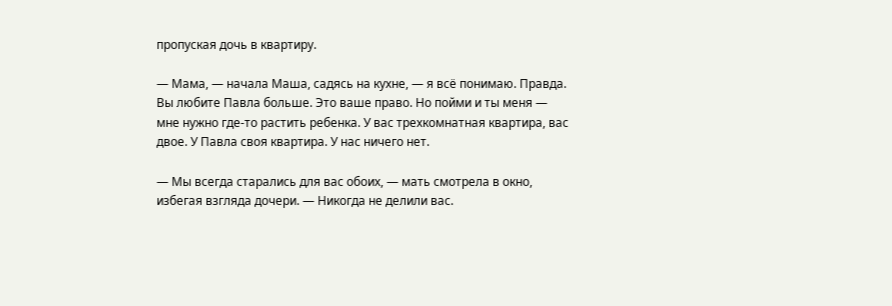пропуская дочь в квартиру.

— Мама, — начала Маша, садясь на кухне, — я всё понимаю. Правда. Вы любите Павла больше. Это ваше право. Но пойми и ты меня — мне нужно где-то растить ребенка. У вас трехкомнатная квартира, вас двое. У Павла своя квартира. У нас ничего нет.

— Мы всегда старались для вас обоих, — мать смотрела в окно, избегая взгляда дочери. — Никогда не делили вас.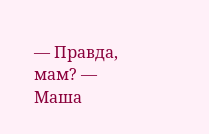— Правда, мам? — Маша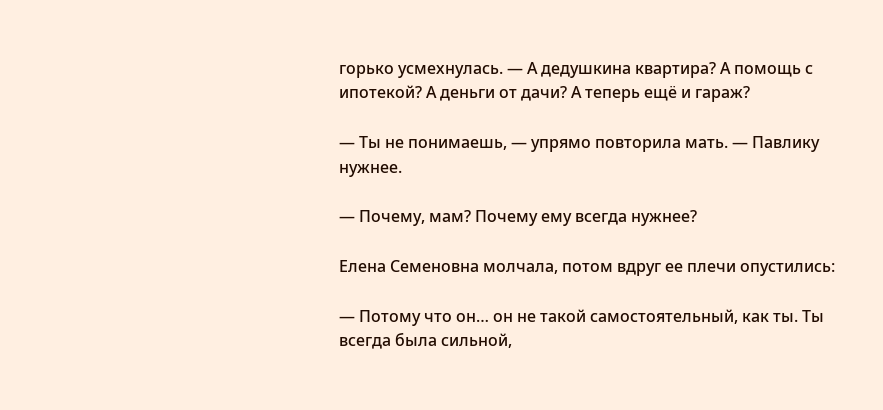горько усмехнулась. — А дедушкина квартира? А помощь с ипотекой? А деньги от дачи? А теперь ещё и гараж?

— Ты не понимаешь, — упрямо повторила мать. — Павлику нужнее.

— Почему, мам? Почему ему всегда нужнее?

Елена Семеновна молчала, потом вдруг ее плечи опустились:

— Потому что он… он не такой самостоятельный, как ты. Ты всегда была сильной,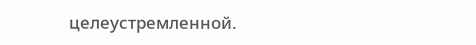целеустремленной.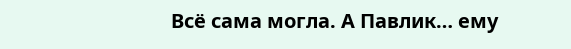Всё сама могла. А Павлик… ему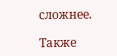сложнее.

Также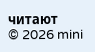читают
© 2026 mini